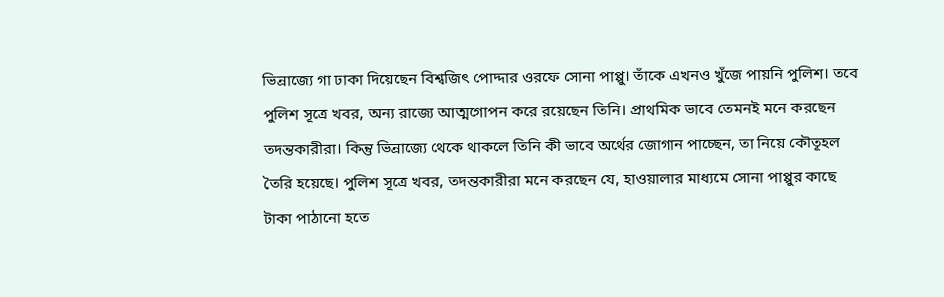ভিন্রাজ্যে গা ঢাকা দিয়েছেন বিশ্বজিৎ পোদ্দার ওরফে সোনা পাপ্পু। তাঁকে এখনও খুঁজে পায়নি পুলিশ। তবে পুলিশ সূত্রে খবর, অন্য রাজ্যে আত্মগোপন করে রয়েছেন তিনি। প্রাথমিক ভাবে তেমনই মনে করছেন তদন্তকারীরা। কিন্তু ভিন্রাজ্যে থেকে থাকলে তিনি কী ভাবে অর্থের জোগান পাচ্ছেন, তা নিয়ে কৌতূহল তৈরি হয়েছে। পুলিশ সূত্রে খবর, তদন্তকারীরা মনে করছেন যে, হাওয়ালার মাধ্যমে সোনা পাপ্পুর কাছে টাকা পাঠানো হতে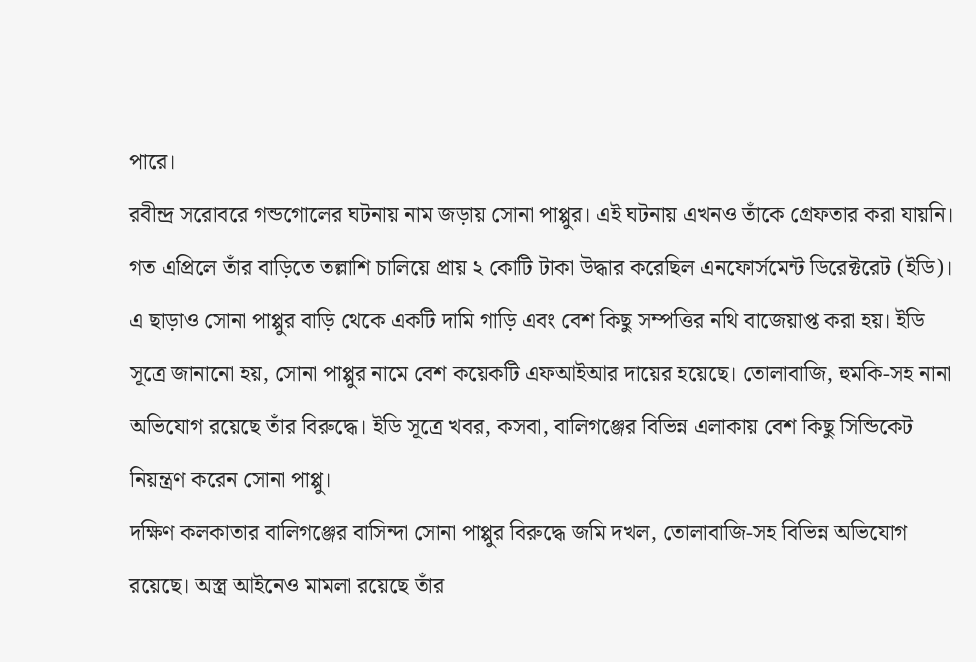পারে।
রবীন্দ্র সরোবরে গন্ডগোলের ঘটনায় নাম জড়ায় সোনা পাপ্পুর। এই ঘটনায় এখনও তাঁকে গ্রেফতার করা যায়নি। গত এপ্রিলে তাঁর বাড়িতে তল্লাশি চালিয়ে প্রায় ২ কোটি টাকা উদ্ধার করেছিল এনফোর্সমেন্ট ডিরেক্টরেট (ইডি)। এ ছাড়াও সোনা পাপ্পুর বাড়ি থেকে একটি দামি গাড়ি এবং বেশ কিছু সম্পত্তির নথি বাজেয়াপ্ত করা হয়। ইডি সূত্রে জানানো হয়, সোনা পাপ্পুর নামে বেশ কয়েকটি এফআইআর দায়ের হয়েছে। তোলাবাজি, হুমকি-সহ নানা অভিযোগ রয়েছে তাঁর বিরুদ্ধে। ইডি সূত্রে খবর, কসবা, বালিগঞ্জের বিভিন্ন এলাকায় বেশ কিছু সিন্ডিকেট নিয়ন্ত্রণ করেন সোনা পাপ্পু।
দক্ষিণ কলকাতার বালিগঞ্জের বাসিন্দা সোনা পাপ্পুর বিরুদ্ধে জমি দখল, তোলাবাজি-সহ বিভিন্ন অভিযোগ রয়েছে। অস্ত্র আইনেও মামলা রয়েছে তাঁর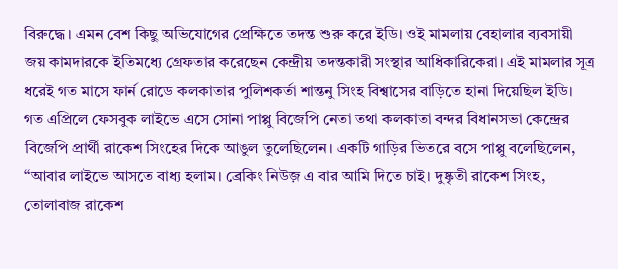বিরুদ্ধে। এমন বেশ কিছু অভিযোগের প্রেক্ষিতে তদন্ত শুরু করে ইডি। ওই মামলায় বেহালার ব্যবসায়ী জয় কামদারকে ইতিমধ্যে গ্রেফতার করেছেন কেন্দ্রীয় তদন্তকারী সংস্থার আধিকারিকেরা। এই মামলার সূত্র ধরেই গত মাসে ফার্ন রোডে কলকাতার পুলিশকর্তা শান্তনু সিংহ বিশ্বাসের বাড়িতে হানা দিয়েছিল ইডি।
গত এপ্রিলে ফেসবুক লাইভে এসে সোনা পাপ্পু বিজেপি নেতা তথা কলকাতা বন্দর বিধানসভা কেন্দ্রের বিজেপি প্রার্থী রাকেশ সিংহের দিকে আঙুল তুলেছিলেন। একটি গাড়ির ভিতরে বসে পাপ্পু বলেছিলেন, ‘‘আবার লাইভে আসতে বাধ্য হলাম। ব্রেকিং নিউজ় এ বার আমি দিতে চাই। দুষ্কৃতী রাকেশ সিংহ, তোলাবাজ রাকেশ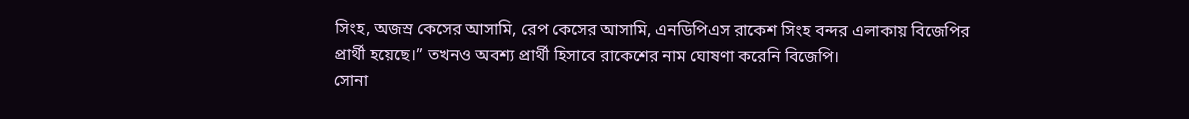সিংহ, অজস্র কেসের আসামি, রেপ কেসের আসামি, এনডিপিএস রাকেশ সিংহ বন্দর এলাকায় বিজেপির প্রার্থী হয়েছে।’’ তখনও অবশ্য প্রার্থী হিসাবে রাকেশের নাম ঘোষণা করেনি বিজেপি।
সোনা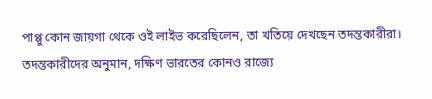পাপ্পু কোন জায়গা থেকে ওই লাইভ করেছিলেন, তা খতিয়ে দেখছেন তদন্তকারীরা। তদন্তকারীদের অনুমান, দক্ষিণ ভারতের কোনও রাজ্যে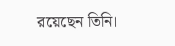রয়েছেন তিনি।